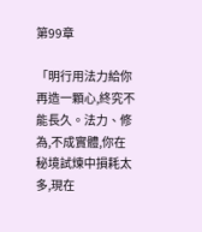第99章

「明行用法力給你再造一顆心,終究不能長久。法力、修為,不成實體,你在秘境試煉中損耗太多,現在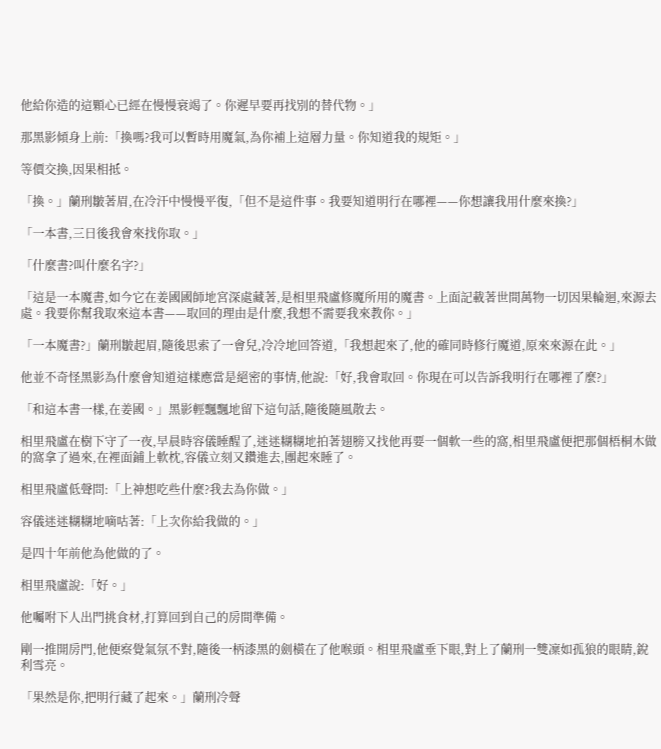他給你造的這顆心已經在慢慢衰竭了。你遲早要再找別的替代物。」

那黑影傾身上前:「換嗎?我可以暫時用魔氣,為你補上這層力量。你知道我的規矩。」

等價交換,因果相抵。

「換。」蘭刑皺著眉,在冷汗中慢慢平復,「但不是這件事。我要知道明行在哪裡——你想讓我用什麼來換?」

「一本書,三日後我會來找你取。」

「什麼書?叫什麼名字?」

「這是一本魔書,如今它在姜國國師地宮深處藏著,是相里飛盧修魔所用的魔書。上面記載著世間萬物一切因果輪迴,來源去處。我要你幫我取來這本書——取回的理由是什麼,我想不需要我來教你。」

「一本魔書?」蘭刑皺起眉,隨後思索了一會兒,冷冷地回答道,「我想起來了,他的確同時修行魔道,原來來源在此。」

他並不奇怪黑影為什麼會知道這樣應當是絕密的事情,他說:「好,我會取回。你現在可以告訴我明行在哪裡了麼?」

「和這本書一樣,在姜國。」黑影輕飄飄地留下這句話,隨後隨風散去。

相里飛盧在樹下守了一夜,早晨時容儀睡醒了,迷迷糊糊地拍著翅膀又找他再要一個軟一些的窩,相里飛盧便把那個梧桐木做的窩拿了過來,在裡面鋪上軟枕,容儀立刻又鑽進去,團起來睡了。

相里飛盧低聲問:「上神想吃些什麼?我去為你做。」

容儀迷迷糊糊地嘀咕著:「上次你給我做的。」

是四十年前他為他做的了。

相里飛盧說:「好。」

他囑咐下人出門挑食材,打算回到自己的房間準備。

剛一推開房門,他便察覺氣氛不對,隨後一柄漆黑的劍橫在了他喉頭。相里飛盧垂下眼,對上了蘭刑一雙凜如孤狼的眼睛,銳利雪亮。

「果然是你,把明行藏了起來。」蘭刑冷聲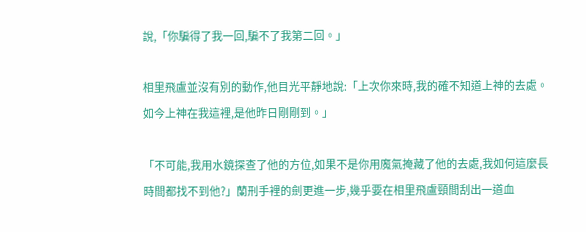說,「你騙得了我一回,騙不了我第二回。」

相里飛盧並沒有別的動作,他目光平靜地說:「上次你來時,我的確不知道上神的去處。如今上神在我這裡,是他昨日剛剛到。」

「不可能,我用水鏡探查了他的方位,如果不是你用魔氣掩藏了他的去處,我如何這麼長時間都找不到他?」蘭刑手裡的劍更進一步,幾乎要在相里飛盧頸間刮出一道血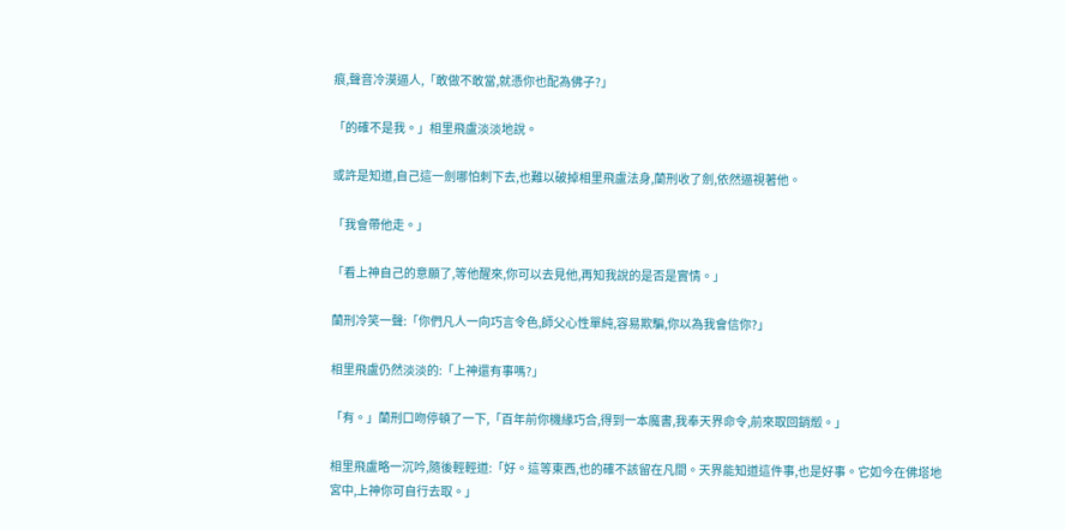痕,聲音冷漠逼人,「敢做不敢當,就憑你也配為佛子?」

「的確不是我。」相里飛盧淡淡地說。

或許是知道,自己這一劍哪怕刺下去,也難以破掉相里飛盧法身,蘭刑收了劍,依然逼視著他。

「我會帶他走。」

「看上神自己的意願了,等他醒來,你可以去見他,再知我說的是否是實情。」

蘭刑冷笑一聲:「你們凡人一向巧言令色,師父心性單純,容易欺騙,你以為我會信你?」

相里飛盧仍然淡淡的:「上神還有事嗎?」

「有。」蘭刑口吻停頓了一下,「百年前你機緣巧合,得到一本魔書,我奉天界命令,前來取回銷燬。」

相里飛盧略一沉吟,隨後輕輕道:「好。這等東西,也的確不該留在凡間。天界能知道這件事,也是好事。它如今在佛塔地宮中,上神你可自行去取。」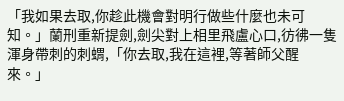「我如果去取,你趁此機會對明行做些什麼也未可知。」蘭刑重新提劍,劍尖對上相里飛盧心口,彷彿一隻渾身帶刺的刺蝟,「你去取,我在這裡,等著師父醒來。」